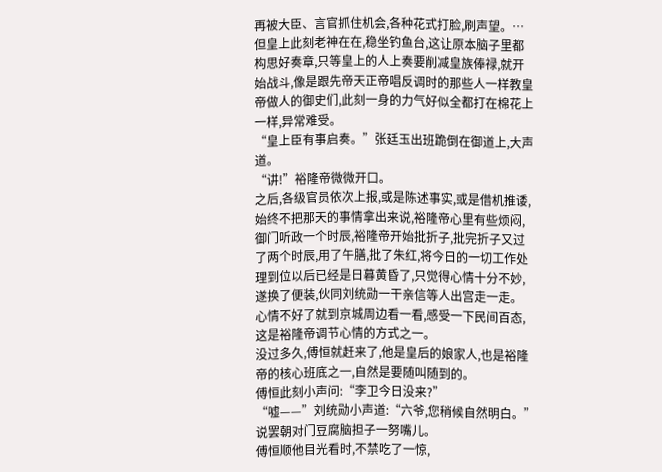再被大臣、言官抓住机会,各种花式打脸,刷声望。…
但皇上此刻老神在在,稳坐钓鱼台,这让原本脑子里都构思好奏章,只等皇上的人上奏要削减皇族俸禄,就开始战斗,像是跟先帝天正帝唱反调时的那些人一样教皇帝做人的御史们,此刻一身的力气好似全都打在棉花上一样,异常难受。
“皇上臣有事启奏。”张廷玉出班跪倒在御道上,大声道。
“讲!”裕隆帝微微开口。
之后,各级官员依次上报,或是陈述事实,或是借机推诿,始终不把那天的事情拿出来说,裕隆帝心里有些烦闷,御门听政一个时辰,裕隆帝开始批折子,批完折子又过了两个时辰,用了午膳,批了朱红,将今日的一切工作处理到位以后已经是日暮黄昏了,只觉得心情十分不妙,遂换了便装,伙同刘统勋一干亲信等人出宫走一走。
心情不好了就到京城周边看一看,感受一下民间百态,这是裕隆帝调节心情的方式之一。
没过多久,傅恒就赶来了,他是皇后的娘家人,也是裕隆帝的核心班底之一,自然是要随叫随到的。
傅恒此刻小声问:“李卫今日没来?”
“嘘——”刘统勋小声道:“六爷,您稍候自然明白。”说罢朝对门豆腐脑担子一努嘴儿。
傅恒顺他目光看时,不禁吃了一惊,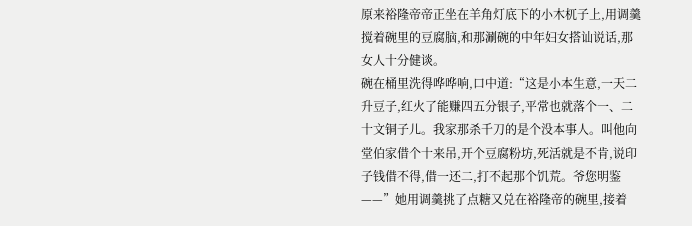原来裕隆帝帝正坐在羊角灯底下的小木杌子上,用调羹搅着碗里的豆腐脑,和那涮碗的中年妇女搭讪说话,那女人十分健谈。
碗在桶里洗得哗哗响,口中道:“这是小本生意,一天二升豆子,红火了能赚四五分银子,平常也就落个一、二十文铜子儿。我家那杀千刀的是个没本事人。叫他向堂伯家借个十来吊,开个豆腐粉坊,死活就是不肯,说印子钱借不得,借一还二,打不起那个饥荒。爷您明鉴——”她用调羹挑了点糖又兑在裕隆帝的碗里,接着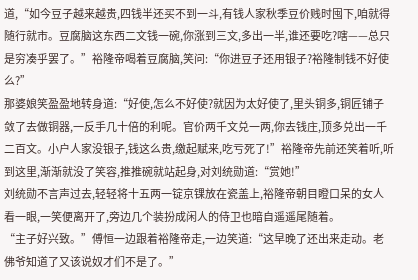道,“如今豆子越来越贵,四钱半还买不到一斗,有钱人家秋季豆价贱时囤下,咱就得随行就市。豆腐脑这东西二文钱一碗,你涨到三文,多出一半,谁还要吃?嗐——总只是穷凑乎罢了。”裕隆帝喝着豆腐脑,笑问:“你进豆子还用银子?裕隆制钱不好使么?”
那婆娘笑盈盈地转身道:“好使,怎么不好使?就因为太好使了,里头铜多,铜匠铺子敛了去做铜器,一反手几十倍的利呢。官价两千文兑一两,你去钱庄,顶多兑出一千二百文。小户人家没银子,钱这么贵,缴起赋来,吃亏死了!”裕隆帝先前还笑着听,听到这里,渐渐就没了笑容,推推碗就站起身,对刘统勋道:“赏她!”
刘统勋不言声过去,轻轻将十五两一锭京锞放在瓷盖上,裕隆帝朝目瞪口呆的女人看一眼,一笑便离开了,旁边几个装扮成闲人的侍卫也暗自遥遥尾随着。
“主子好兴致。”傅恒一边跟着裕隆帝走,一边笑道:“这早晚了还出来走动。老佛爷知道了又该说奴才们不是了。”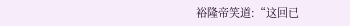裕隆帝笑道:“这回已